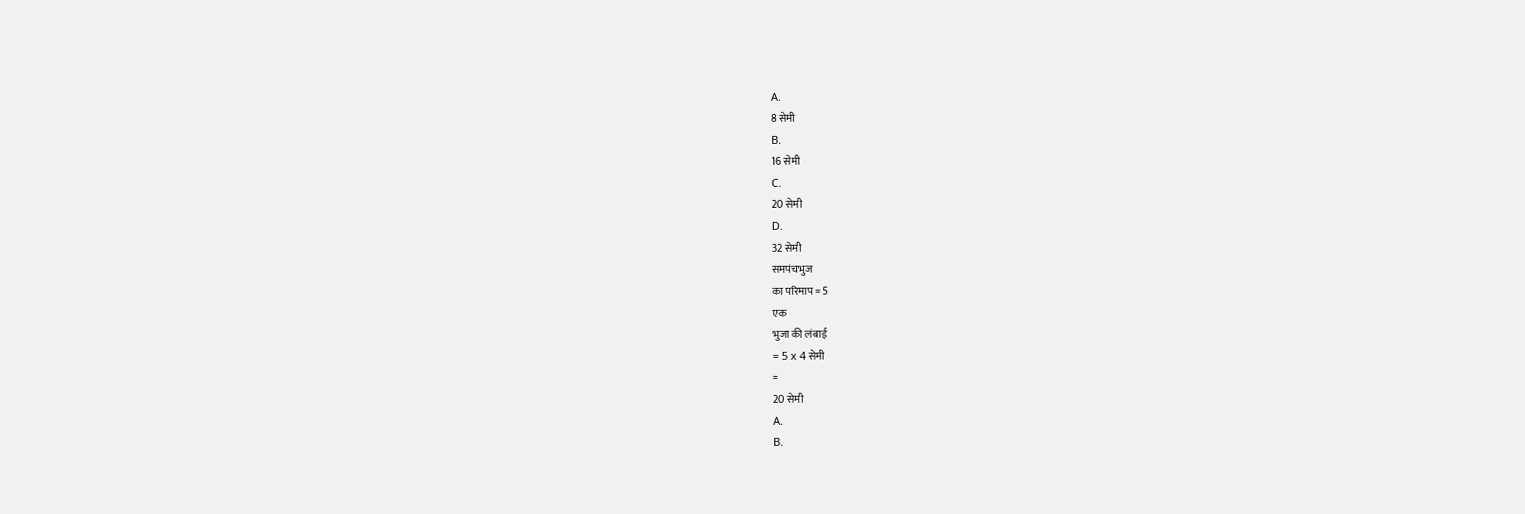A.
8 सेमी
B.
16 सेमी
C.
20 सेमी
D.
32 सेमी
समपंचभुज
का परिमाप = 5
एक
भुजा की लंबाई
= 5 x 4 सेमी
=
20 सेमी
A.
B.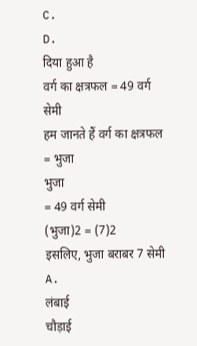C.
D.
दिया हुआ है
वर्ग का क्षत्रफल = 49 वर्ग सेमी
हम जानते हैं वर्ग का क्षत्रफल
= भुजा
भुजा
= 49 वर्ग सेमी
(भुजा)2 = (7)2
इसलिए, भुजा बराबर 7 सेमी
A.
लंबाई
चौड़ाई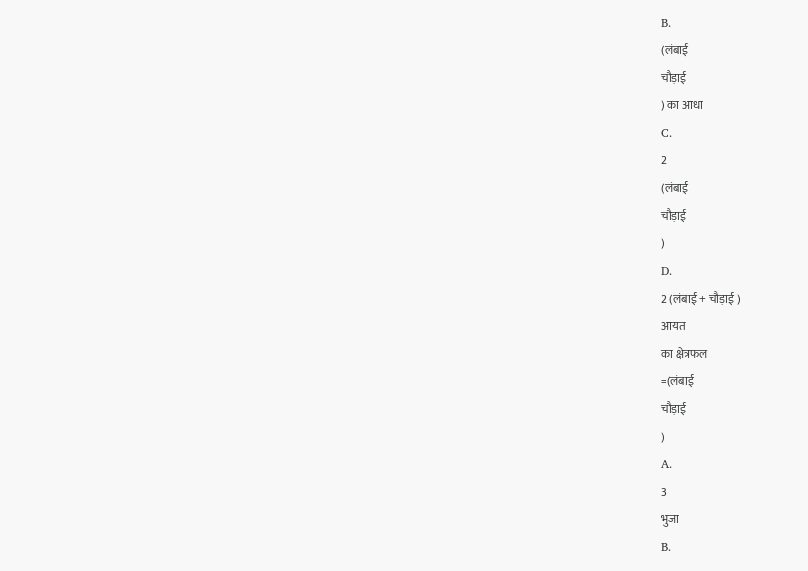B.
(लंबाई
चौड़ाई
) का आधा
C.
2
(लंबाई
चौड़ाई
)
D.
2 (लंबाई + चौड़ाई )
आयत
का क्षेत्रफल
=(लंबाई
चौड़ाई
)
A.
3
भुजा
B.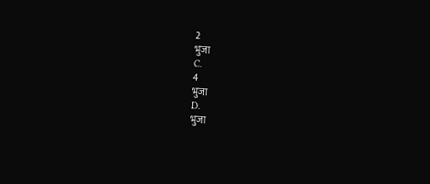2
भुजा
C.
4
भुजा
D.
भुजा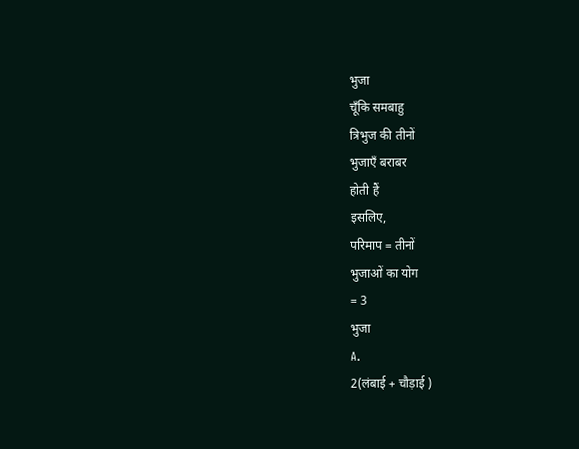भुजा
चूँकि समबाहु
त्रिभुज की तीनों
भुजाएँ बराबर
होती हैं
इसलिए,
परिमाप = तीनों
भुजाओं का योग
= 3
भुजा
A.
2(लंबाई + चौड़ाई )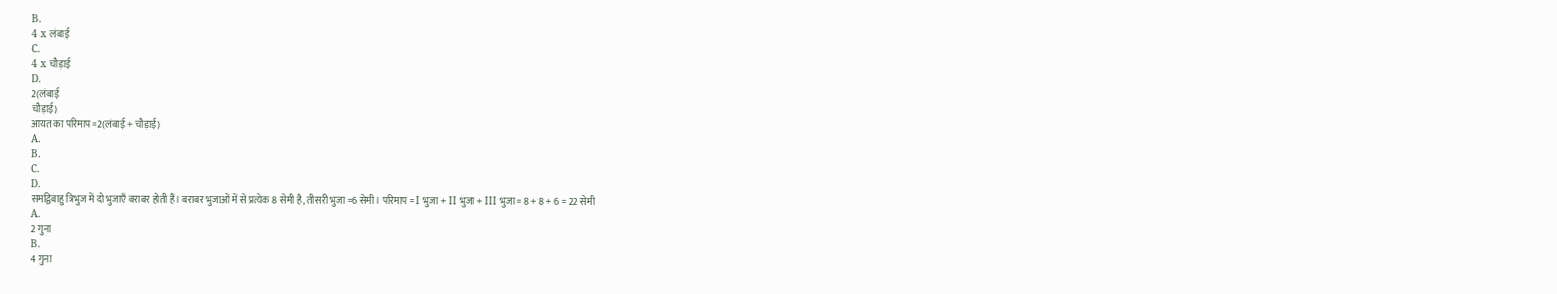B.
4 x लंबाई
C.
4 x चौड़ाई
D.
2(लंबाई
चौड़ाई)
आयत का परिमाप =2(लंबाई + चौड़ाई)
A.
B.
C.
D.
समद्विबाहु त्रिभुज में दो भुजाएँ बराबर होती हैं। बराबर भुजाओं में से प्रत्येक 8 सेमी है, तीसरी भुजा =6 सेमी । परिमाप = I भुजा + II भुजा + III भुजा = 8 + 8 + 6 = 22 सेमी
A.
2 गुना
B.
4 गुना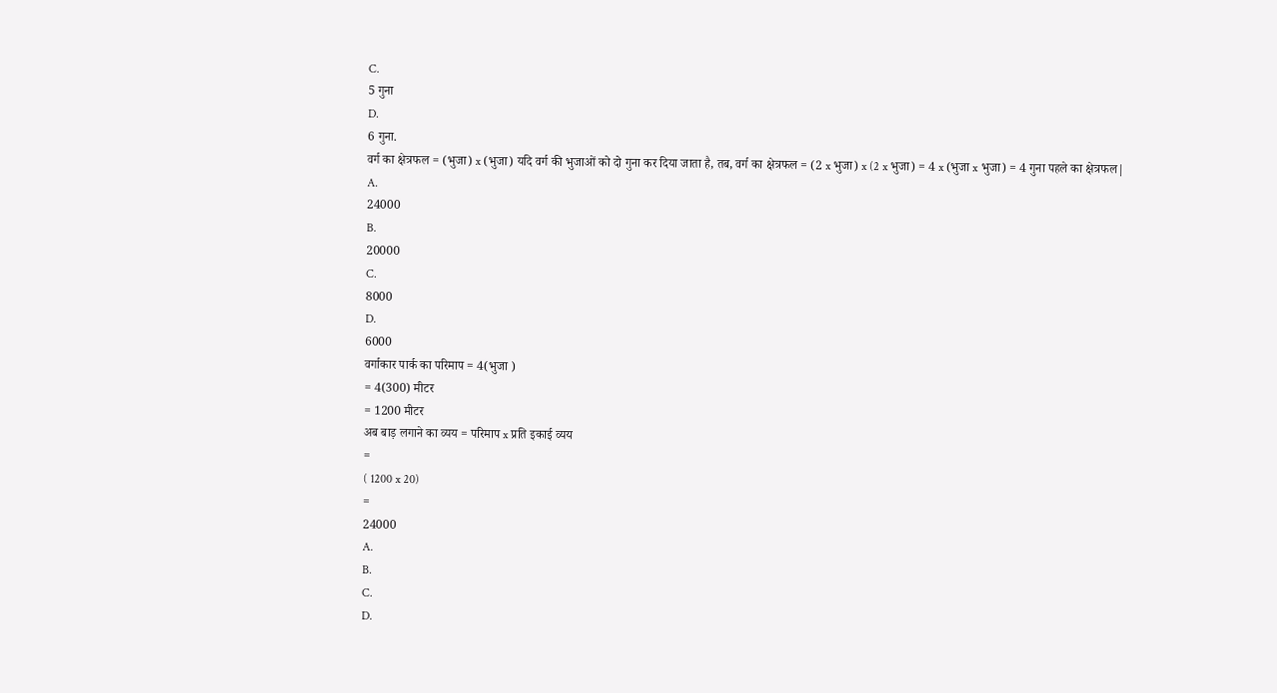C.
5 गुना
D.
6 गुना.
वर्ग का क्षेत्रफल = (भुजा) x (भुजा) यदि वर्ग की भुजाओं को दो गुना कर दिया जाता है, तब, वर्ग का क्षेत्रफल = (2 x भुजा) x (2 x भुजा) = 4 x (भुजा x भुजा) = 4 गुना पहले का क्षेत्रफल|
A.
24000
B.
20000
C.
8000
D.
6000
वर्गाकार पार्क का परिमाप = 4(भुजा )
= 4(300) मीटर
= 1200 मीटर
अब बाड़ लगाने का व्यय = परिमाप x प्रति इकाई व्यय
=
( 1200 x 20)
=
24000
A.
B.
C.
D.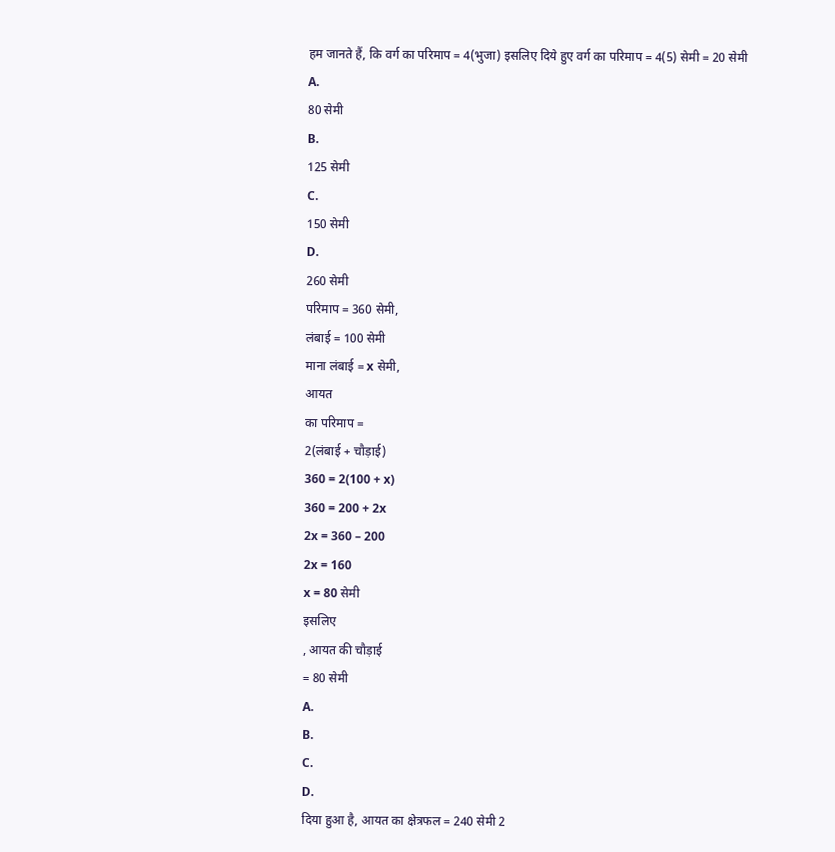हम जानते हैं, कि वर्ग का परिमाप = 4(भुजा) इसलिए दिये हुए वर्ग का परिमाप = 4(5) सेमी = 20 सेमी
A.
80 सेमी
B.
125 सेमी
C.
150 सेमी
D.
260 सेमी
परिमाप = 360 सेमी,
लंबाई = 100 सेमी
माना लंबाई = x सेमी,
आयत
का परिमाप =
2(लंबाई + चौड़ाई)
360 = 2(100 + x)
360 = 200 + 2x
2x = 360 – 200
2x = 160
x = 80 सेमी
इसलिए
, आयत की चौड़ाई
= 80 सेमी
A.
B.
C.
D.
दिया हुआ है, आयत का क्षेत्रफल = 240 सेमी 2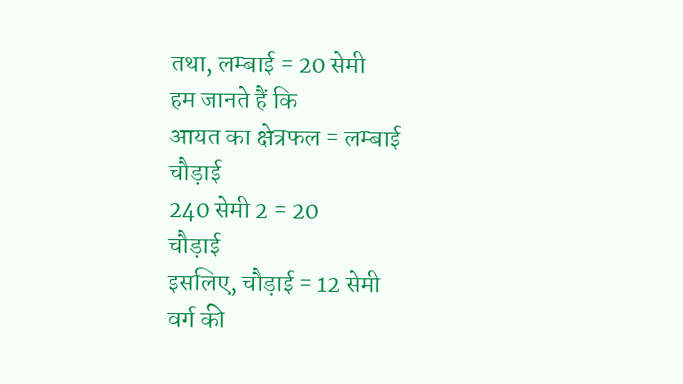तथा, लम्बाई = 20 सेमी
हम जानते हैं कि
आयत का क्षेत्रफल = लम्बाई
चौड़ाई
240 सेमी 2 = 20
चौड़ाई
इसलिए, चौड़ाई = 12 सेमी
वर्ग की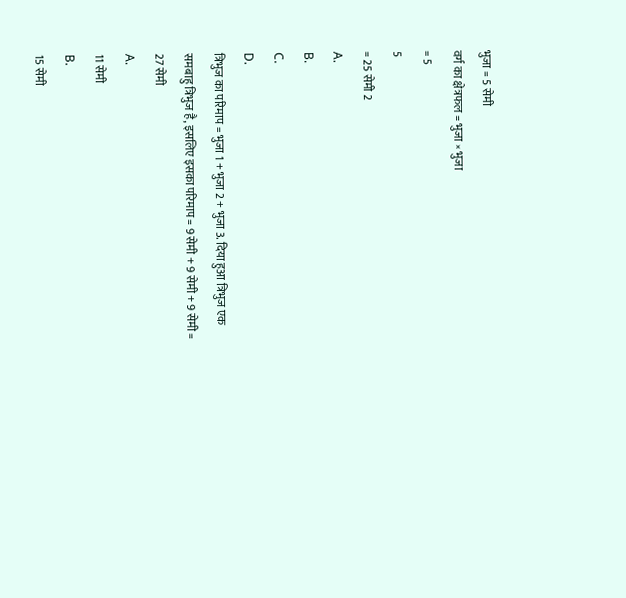भुजा = 5 सेमी
वर्ग का क्षेत्रफल = भुजा × भुजा
= 5
5
= 25 सेमी 2
A.
B.
C.
D.
त्रिभुज का परिमाप = भुजा 1 + भुजा 2 + भुजा 3. दिया हुआ त्रिभुज एक समबाहु त्रिभुज है, इसलिए इसका परिमाप = 9 सेमी + 9 सेमी + 9 सेमी = 27 सेमी
A.
11 सेमी
B.
15 सेमी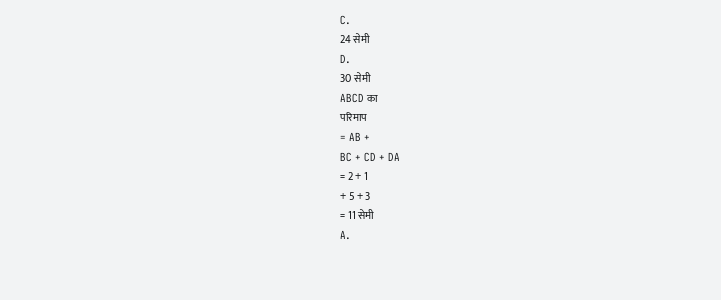C.
24 सेमी
D.
30 सेमी
ABCD का
परिमाप
= AB +
BC + CD + DA
= 2 + 1
+ 5 + 3
= 11 सेमी
A.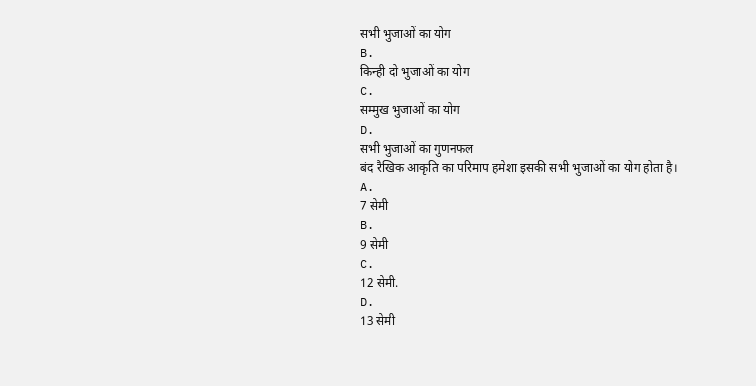सभी भुजाओं का योग
B.
किन्ही दो भुजाओं का योग
C.
सम्मुख भुजाओं का योग
D.
सभी भुजाओं का गुणनफल
बंद रैखिक आकृति का परिमाप हमेशा इसकी सभी भुजाओं का योग होता है।
A.
7 सेमी
B.
9 सेमी
C.
12 सेमी.
D.
13 सेमी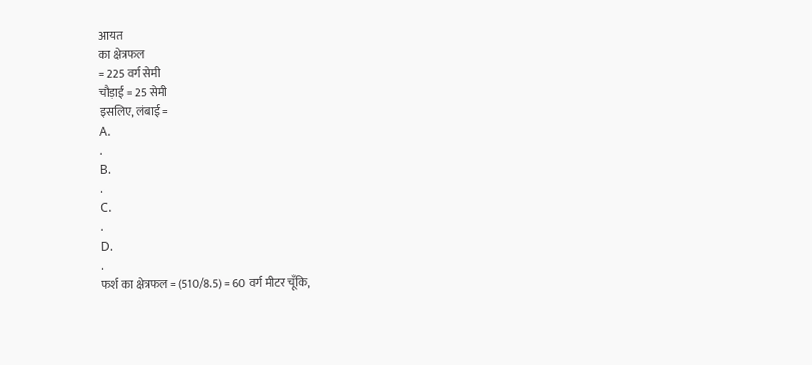आयत
का क्षेत्रफल
= 225 वर्ग सेमी
चौड़ाई = 25 सेमी
इसलिए, लंबाई =
A.
.
B.
.
C.
.
D.
.
फर्श का क्षेत्रफल = (510/8.5) = 60 वर्ग मीटर चूँकि,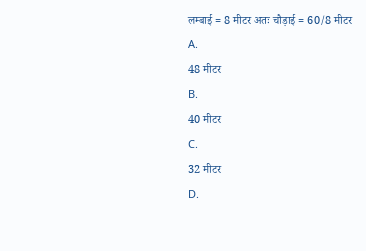लम्बाई = 8 मीटर अतः चौड़ाई = 60/8 मीटर
A.
48 मीटर
B.
40 मीटर
C.
32 मीटर
D.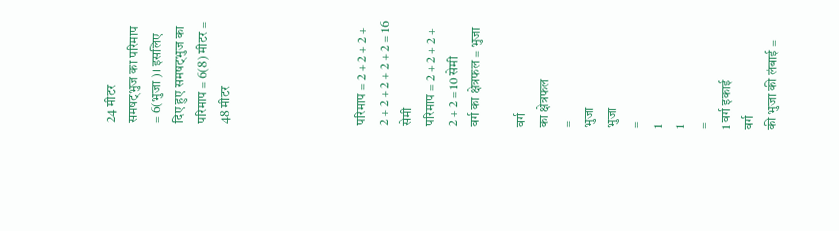24 मीटर
समषट्भुज का परिमाप = 6(भुजा )। इसलिए दिए हुए समषट्भुज का परिमाप = 6(8) मीटर = 48 मीटर





परिमाप = 2 + 2 + 2 + 2 + 2 + 2 + 2 + 2 = 16 सेमी
परिमाप = 2 + 2 + 2 + 2 + 2 = 10 सेमी
वर्ग का क्षेत्रफल = भुजा

वर्ग
का क्षेत्रफल
=
भुजा
भुजा
=
1
1
=
1 वर्ग इकाई
वर्ग
की भुजा की लंबाई =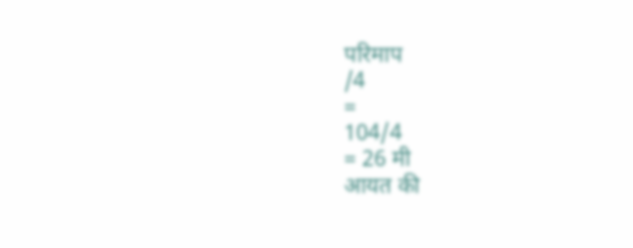परिमाप
/4
=
104/4
= 26 मी
आयत की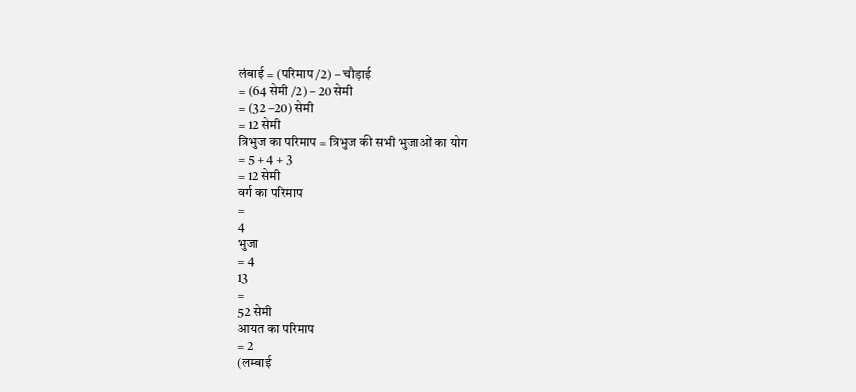लंबाई = (परिमाप /2) – चौड़ाई
= (64 सेमी /2) – 20 सेमी
= (32 –20) सेमी
= 12 सेमी
त्रिभुज का परिमाप = त्रिभुज की सभी भुजाओं का योग
= 5 + 4 + 3
= 12 सेमी
वर्ग का परिमाप
=
4
भुजा
= 4
13
=
52 सेमी
आयत का परिमाप
= 2
(लम्बाई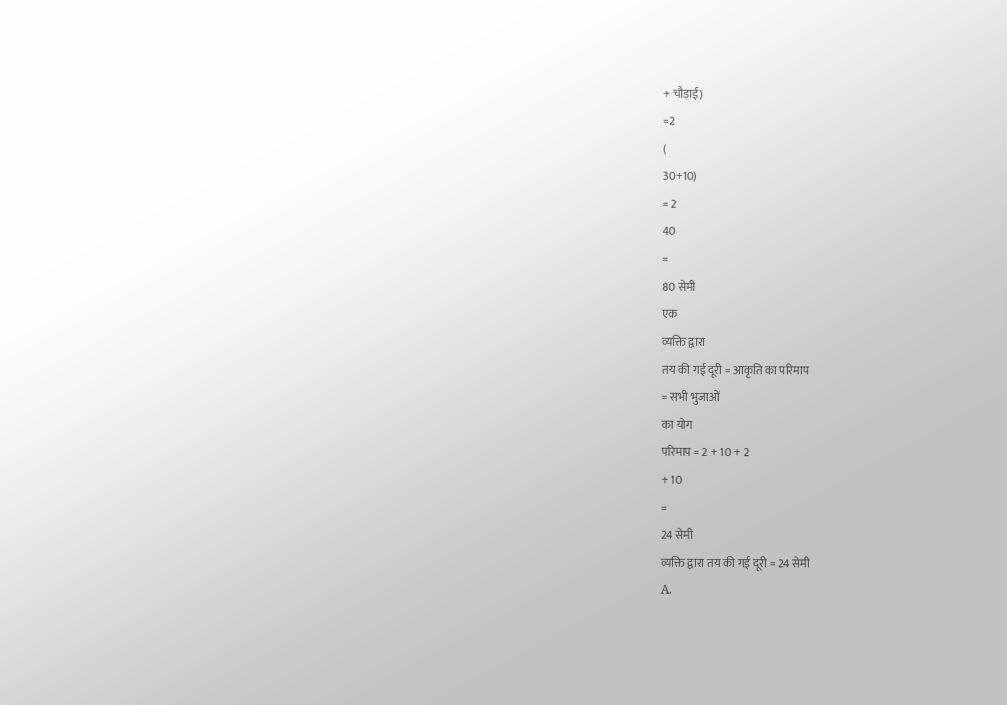+ चौड़ाई)
=2
(
30+10)
= 2
40
=
80 सेमी
एक
व्यक्ति द्वारा
तय की गई दूरी = आकृति का परिमाप
= सभी भुजाओं
का योग
परिमाप = 2 + 10 + 2
+ 10
=
24 सेमी
व्यक्ति द्वारा तय की गई दूरी = 24 सेमी
A.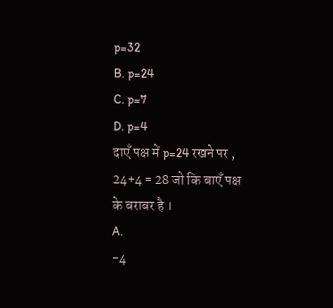p=32
B. p=24
C. p=7
D. p=4
दाएँ पक्ष में p=24 रखने पर , 24+4 = 28 जो कि बाएँ पक्ष के बराबर है ।
A.
-4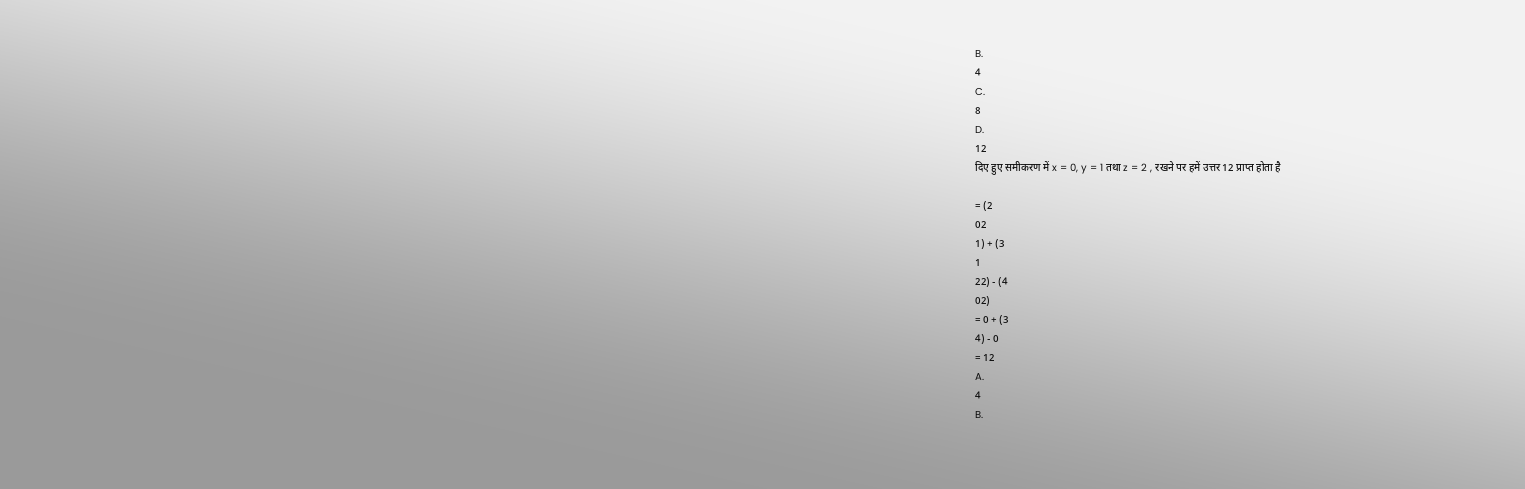B.
4
C.
8
D.
12
दिए हुए समीकरण में x = 0, y = 1 तथा z = 2 , रखने पर हमें उत्तर 12 प्राप्त होता है

= (2
02
1) + (3
1
22) - (4
02)
= 0 + (3
4) - 0
= 12
A.
4
B.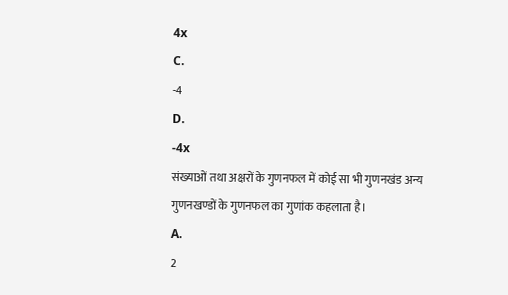4x
C.
-4
D.
-4x
संख्याओं तथा अक्षरों के गुणनफल में कोई सा भी गुणनखंड अन्य गुणनखण्डों के गुणनफल का गुणांक कहलाता है।
A.
2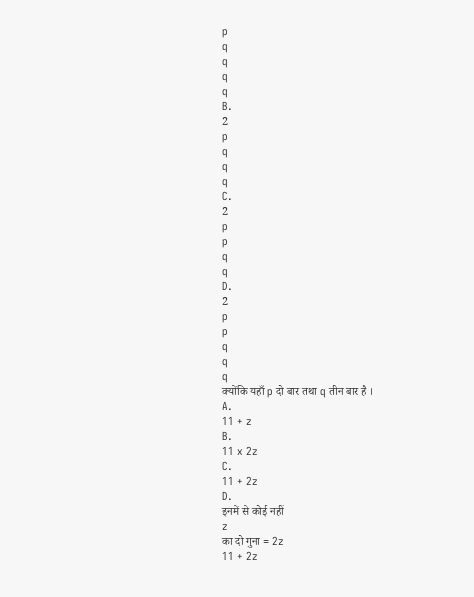p
q
q
q
q
B.
2
p
q
q
q
C.
2
p
p
q
q
D.
2
p
p
q
q
q
क्योंकि यहाँ p दो बार तथा q तीन बार है ।
A.
11 + z
B.
11 x 2z
C.
11 + 2z
D.
इनमें से कोई नहीं
z
का दो गुना = 2z
11 + 2z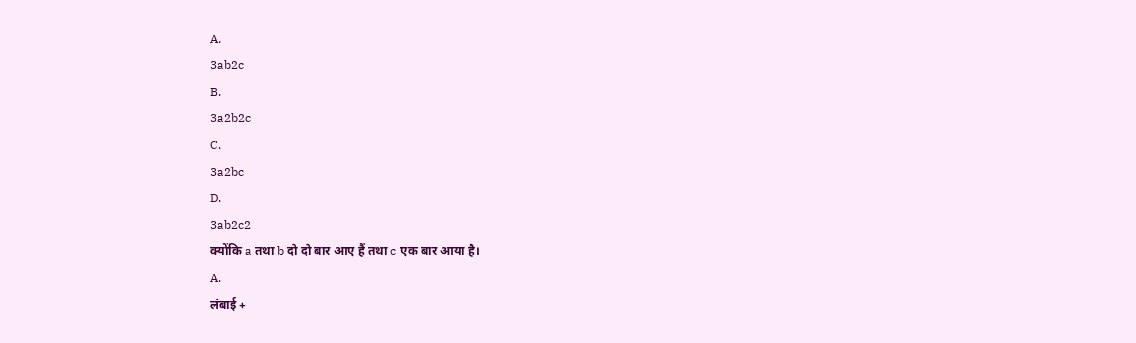A.
3ab2c
B.
3a2b2c
C.
3a2bc
D.
3ab2c2
क्योंकि a तथा b दो दो बार आए हैं तथा c एक बार आया है।
A.
लंबाई +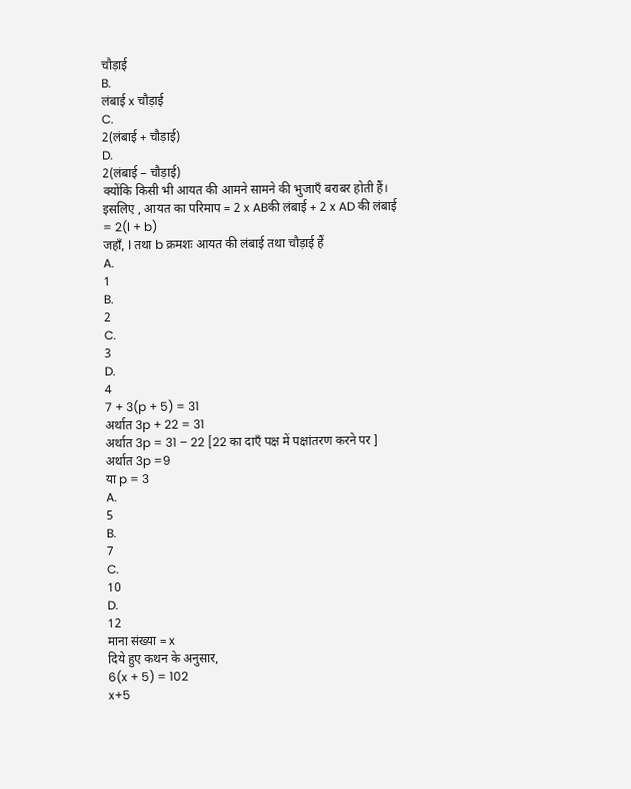चौड़ाई
B.
लंबाई x चौड़ाई
C.
2(लंबाई + चौड़ाई)
D.
2(लंबाई – चौड़ाई)
क्योंकि किसी भी आयत की आमने सामने की भुजाएँ बराबर होती हैं।
इसलिए , आयत का परिमाप = 2 x ABकी लंबाई + 2 x AD की लंबाई
= 2(l + b)
जहाँ, l तथा b क्रमशः आयत की लंबाई तथा चौड़ाई हैं
A.
1
B.
2
C.
3
D.
4
7 + 3(p + 5) = 31
अर्थात 3p + 22 = 31
अर्थात 3p = 31 – 22 [22 का दाएँ पक्ष में पक्षांतरण करने पर ]
अर्थात 3p =9
या p = 3
A.
5
B.
7
C.
10
D.
12
माना संख्या = x
दिये हुए कथन के अनुसार,
6(x + 5) = 102
x+5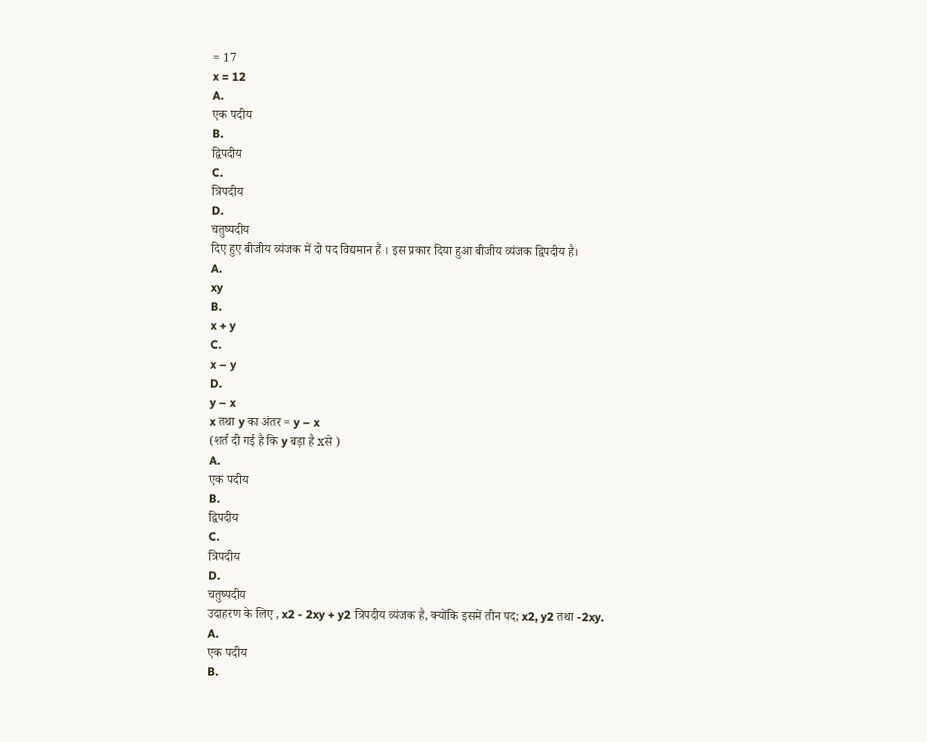= 17
x = 12
A.
एक पदीय
B.
द्विपदीय
C.
त्रिपदीय
D.
चतुष्पदीय
दिए हुए बीजीय व्यंजक में दो पद विद्यमान हैं । इस प्रकार दिया हुआ बीजीय व्यंजक द्विपदीय है।
A.
xy
B.
x + y
C.
x – y
D.
y – x
x तथा y का अंतर = y – x
(शर्त दी गई है कि y बड़ा है xसे )
A.
एक पदीय
B.
द्विपदीय
C.
त्रिपदीय
D.
चतुष्पदीय
उदाहरण के लिए , x2 - 2xy + y2 त्रिपदीय व्यंजक है, क्योंकि इसमें तीन पद; x2, y2 तथा -2xy.
A.
एक पदीय
B.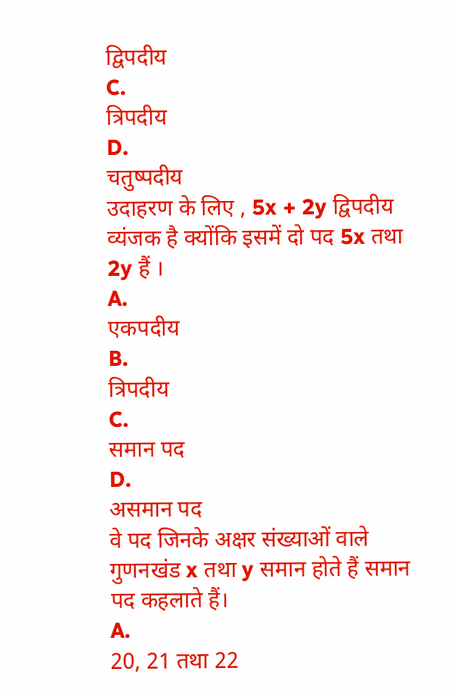द्विपदीय
C.
त्रिपदीय
D.
चतुष्पदीय
उदाहरण के लिए , 5x + 2y द्विपदीय व्यंजक है क्योंकि इसमें दो पद 5x तथा 2y हैं ।
A.
एकपदीय
B.
त्रिपदीय
C.
समान पद
D.
असमान पद
वे पद जिनके अक्षर संख्याओं वाले गुणनखंड x तथा y समान होते हैं समान पद कहलाते हैं।
A.
20, 21 तथा 22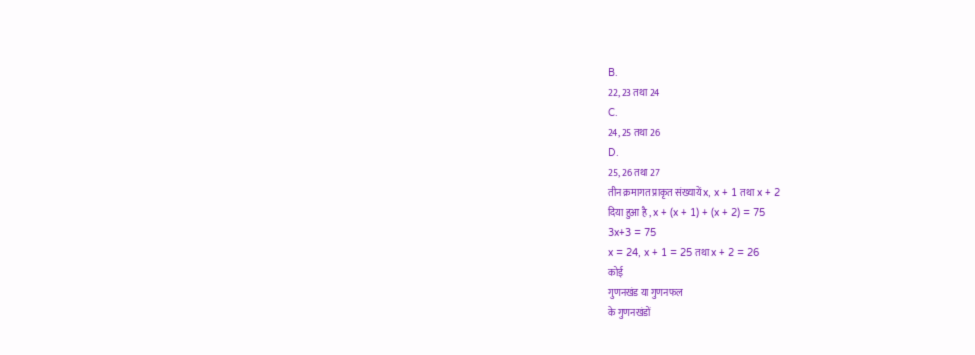B.
22, 23 तथा 24
C.
24, 25 तथा 26
D.
25, 26 तथा 27
तीन क्रमागत प्राकृत संख्यायें x, x + 1 तथा x + 2
दिया हुआ है , x + (x + 1) + (x + 2) = 75
3x+3 = 75
x = 24, x + 1 = 25 तथा x + 2 = 26
कोई
गुणनखंड या गुणनफल
के गुणनखंडों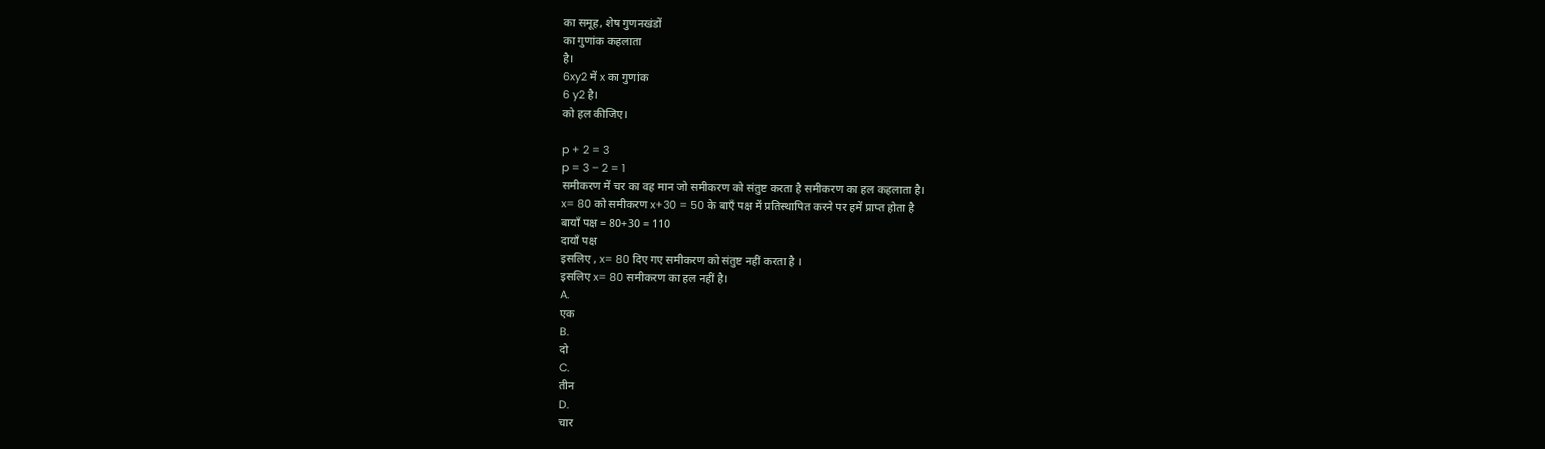का समूह, शेष गुणनखंडों
का गुणांक कहलाता
है।
6xy2 में x का गुणांक
6 y2 है।
को हल कीजिए।

p + 2 = 3
p = 3 – 2 = 1
समीकरण में चर का वह मान जो समीकरण को संतुष्ट करता है समीकरण का हल कहलाता है।
x= 80 को समीकरण x+30 = 50 के बाएँ पक्ष में प्रतिस्थापित करने पर हमें प्राप्त होता है
बायाँ पक्ष = 80+30 = 110
दायाँ पक्ष
इसलिए , x= 80 दिए गए समीकरण को संतुष्ट नहीं करता है ।
इसलिए x= 80 समीकरण का हल नहीं है।
A.
एक
B.
दो
C.
तीन
D.
चार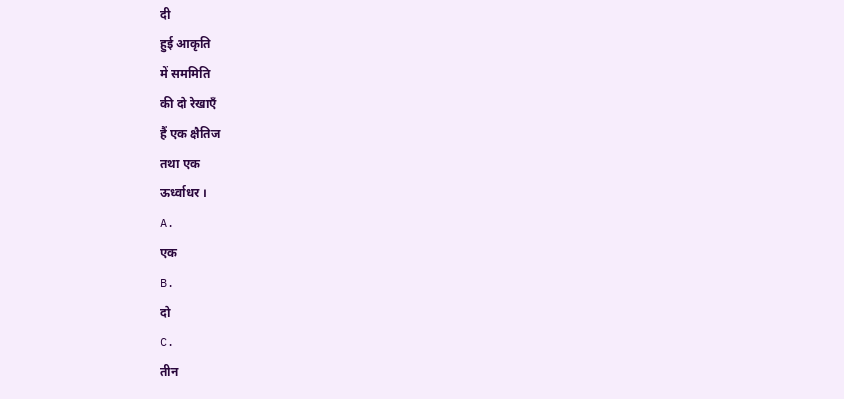दी
हुई आकृति
में सममिति
की दो रेखाएँ
हैं एक क्षैतिज
तथा एक
ऊर्ध्वाधर ।
A.
एक
B.
दो
C.
तीन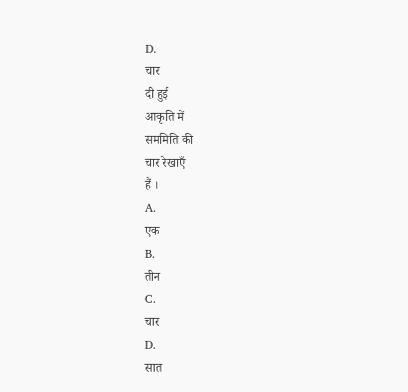D.
चार
दी हुई
आकृति में
सममिति की
चार रेखाएँ
हैं ।
A.
एक
B.
तीन
C.
चार
D.
सात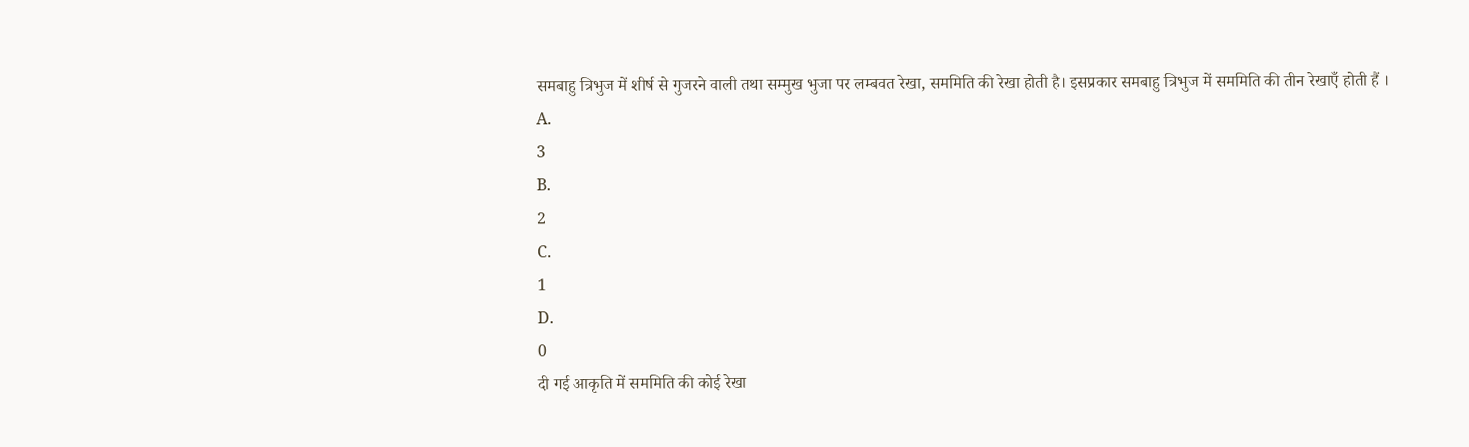समबाहु त्रिभुज में शीर्ष से गुजरने वाली तथा सम्मुख भुजा पर लम्बवत रेखा, सममिति की रेखा होती है। इसप्रकार समबाहु त्रिभुज में सममिति की तीन रेखाएँ होती हैं ।
A.
3
B.
2
C.
1
D.
0
दी गई आकृति में सममिति की कोई रेखा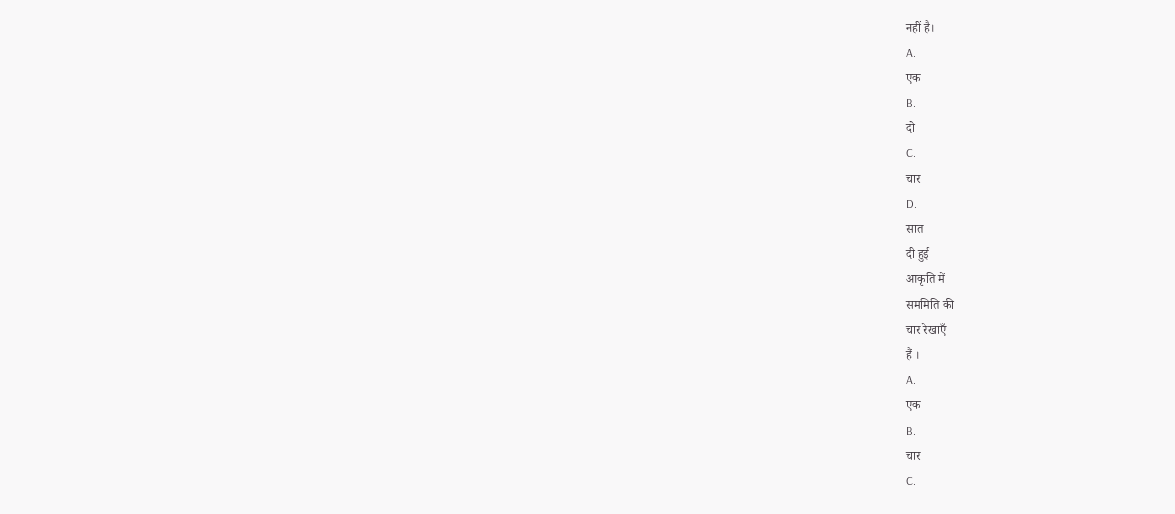नहीं है।
A.
एक
B.
दो
C.
चार
D.
सात
दी हुई
आकृति में
सममिति की
चार रेखाएँ
हैं ।
A.
एक
B.
चार
C.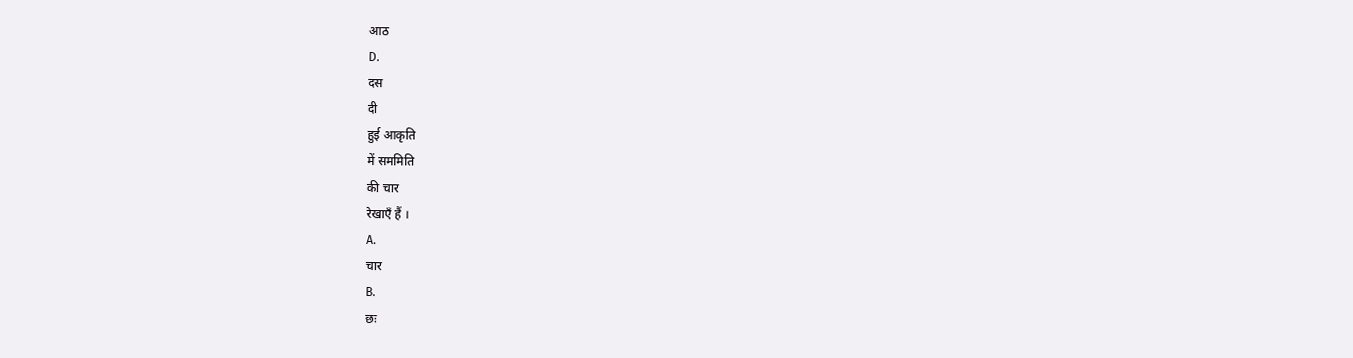आठ
D.
दस
दी
हुई आकृति
में सममिति
की चार
रेखाएँ हैं ।
A.
चार
B.
छः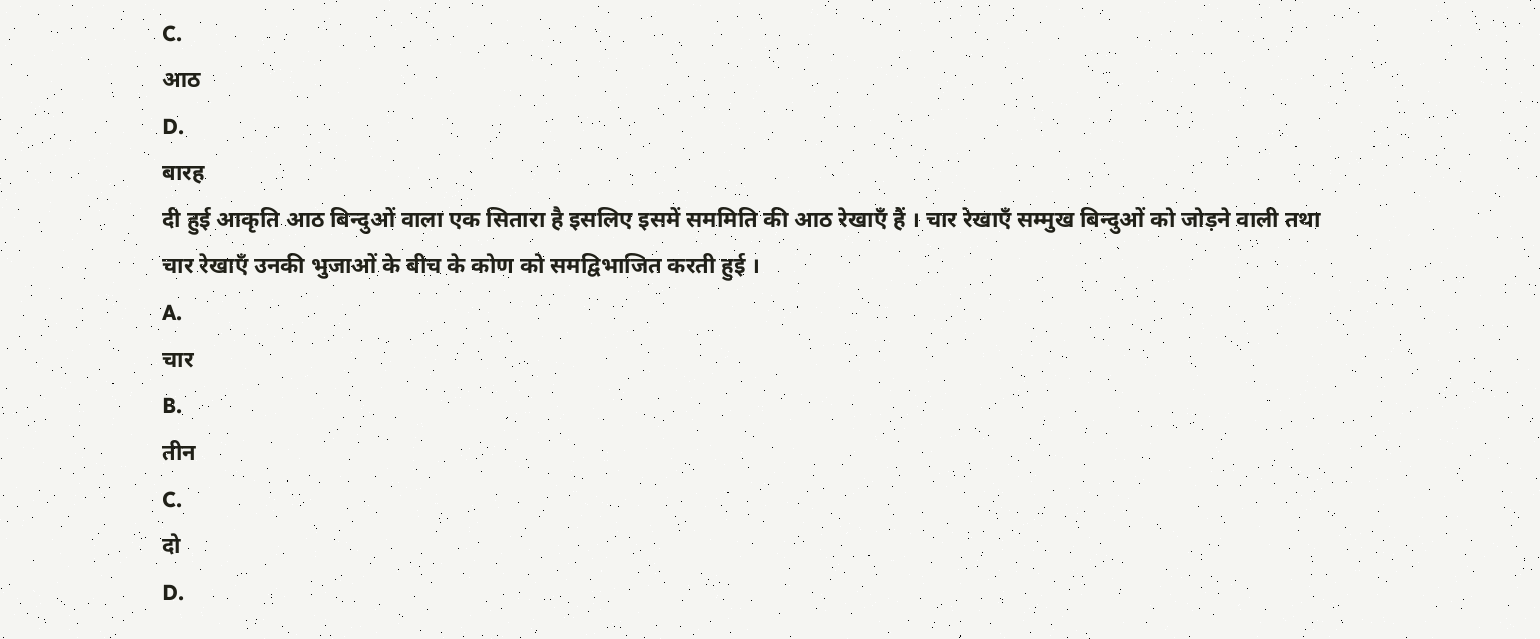C.
आठ
D.
बारह
दी हुई आकृति आठ बिन्दुओं वाला एक सितारा है इसलिए इसमें सममिति की आठ रेखाएँ हैं । चार रेखाएँ सम्मुख बिन्दुओं को जोड़ने वाली तथा चार रेखाएँ उनकी भुजाओं के बीच के कोण को समद्विभाजित करती हुई ।
A.
चार
B.
तीन
C.
दो
D.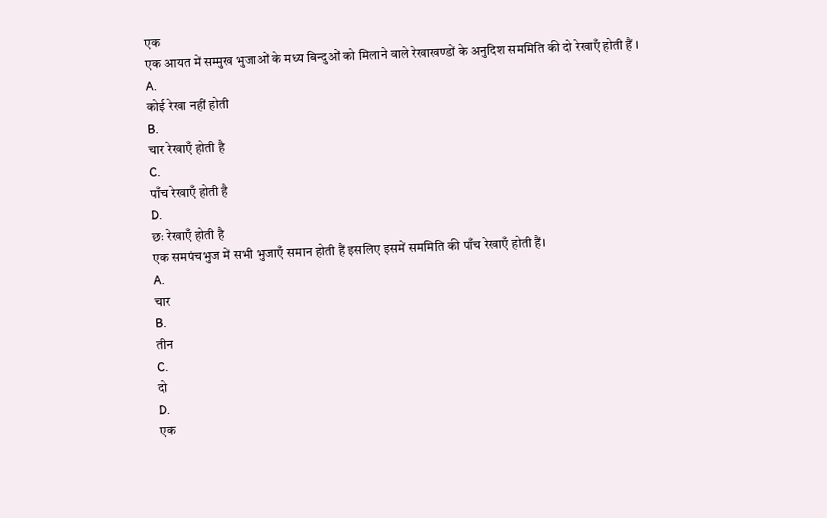एक
एक आयत में सम्मुख भुजाओं के मध्य बिन्दुओं को मिलाने वाले रेखाखण्डों के अनुदिश सममिति की दो रेखाएँ होती हैं ।
A.
कोई रेखा नहीं होती
B.
चार रेखाएँ होती है
C.
पाँच रेखाएँ होती है
D.
छः रेखाएँ होती है
एक समपंचभुज में सभी भुजाएँ समान होती हैं इसलिए इसमें सममिति की पाँच रेखाएँ होती हैं।
A.
चार
B.
तीन
C.
दो
D.
एक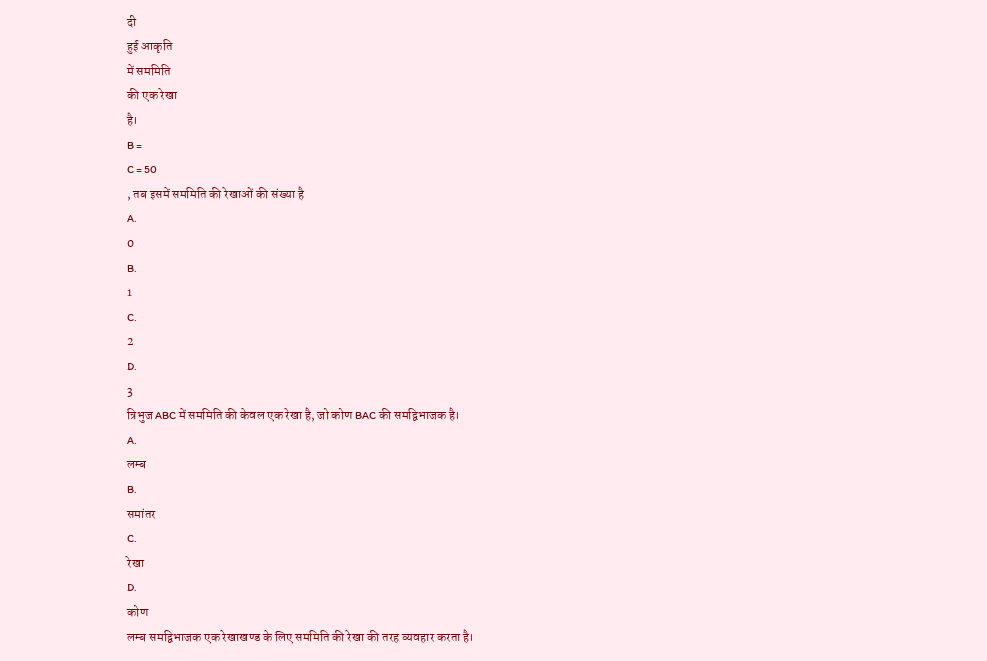दी
हुई आकृति
में सममिति
की एक रेखा
है।
B =
C = 50
, तब इसमें सममिति की रेखाओं की संख्या है
A.
0
B.
1
C.
2
D.
3
त्रिभुज ABC में सममिति की केवल एक रेखा है, जो कोण BAC की समद्विभाजक है।
A.
लम्ब
B.
समांतर
C.
रेखा
D.
कोण
लम्ब समद्विभाजक एक रेखाखण्ड के लिए सममिति की रेखा की तरह व्यवहार करता है।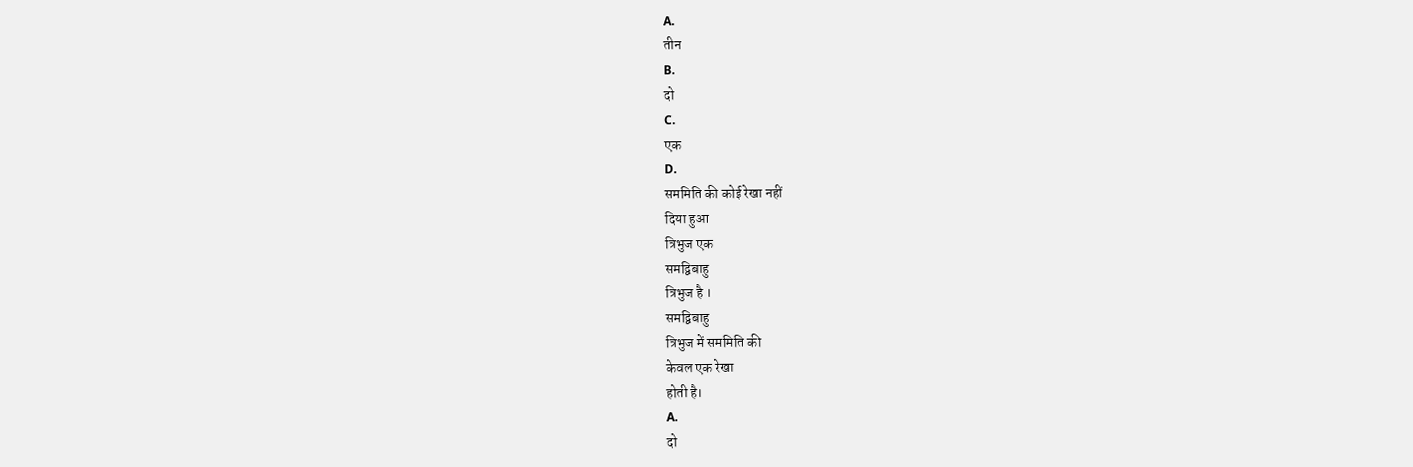A.
तीन
B.
दो
C.
एक
D.
सममिति की कोई रेखा नहीं
दिया हुआ
त्रिभुज एक
समद्विबाहु
त्रिभुज है ।
समद्विबाहु
त्रिभुज में सममिति की
केवल एक रेखा
होती है।
A.
दो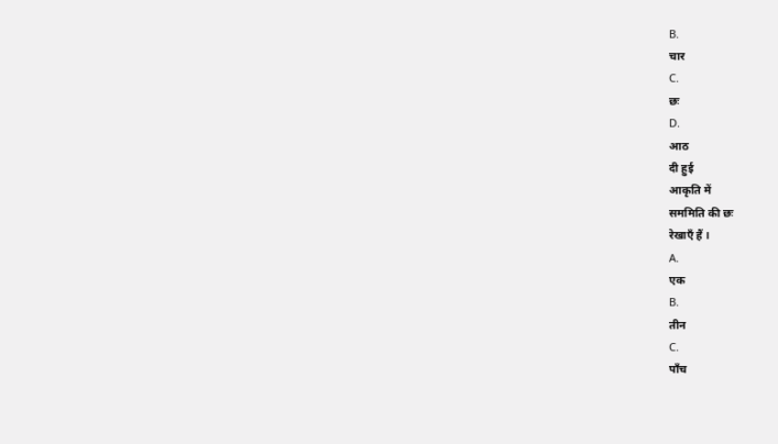B.
चार
C.
छः
D.
आठ
दी हुई
आकृति में
सममिति की छः
रेखाएँ हैं ।
A.
एक
B.
तीन
C.
पाँच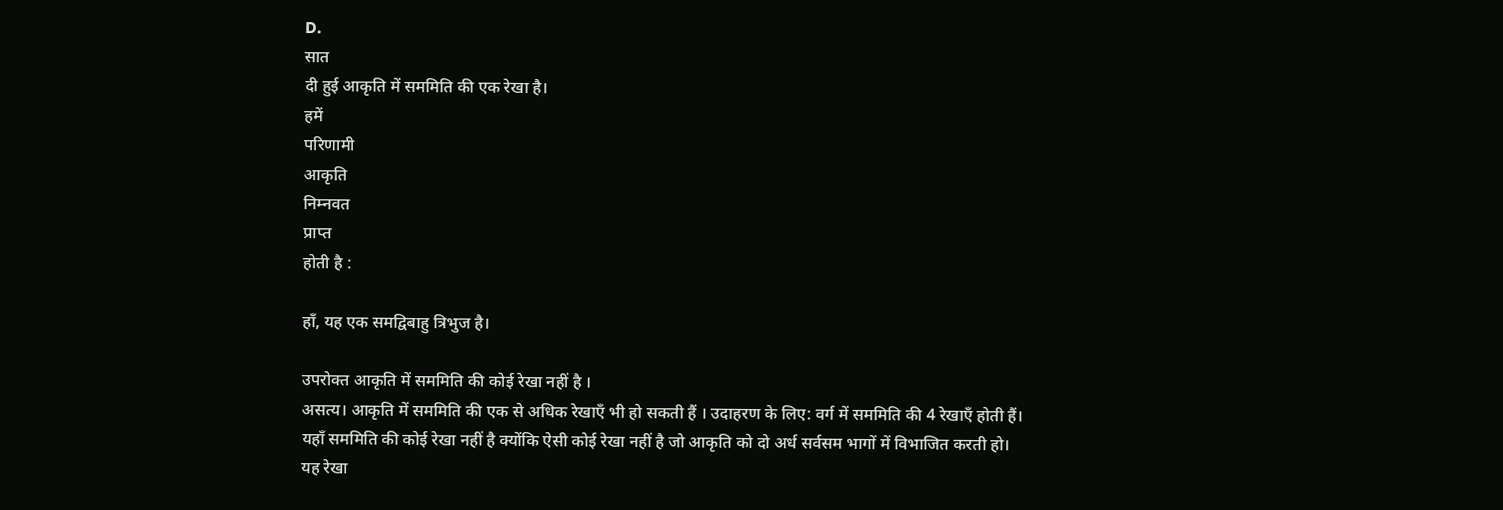D.
सात
दी हुई आकृति में सममिति की एक रेखा है।
हमें
परिणामी
आकृति
निम्नवत
प्राप्त
होती है :

हाँ, यह एक समद्विबाहु त्रिभुज है।

उपरोक्त आकृति में सममिति की कोई रेखा नहीं है ।
असत्य। आकृति में सममिति की एक से अधिक रेखाएँ भी हो सकती हैं । उदाहरण के लिए: वर्ग में सममिति की 4 रेखाएँ होती हैं।
यहाँ सममिति की कोई रेखा नहीं है क्योंकि ऐसी कोई रेखा नहीं है जो आकृति को दो अर्ध सर्वसम भागों में विभाजित करती हो।
यह रेखा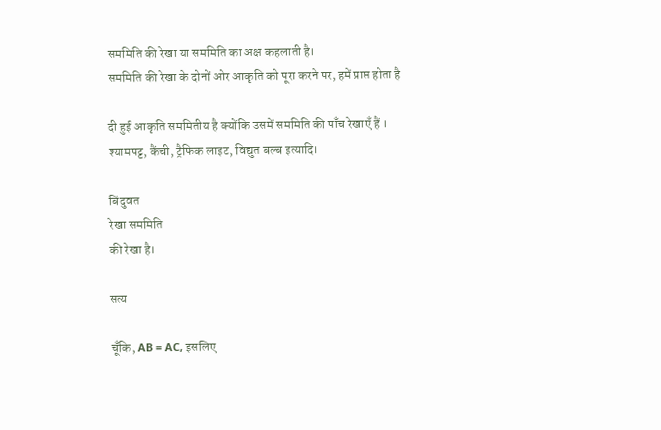सममिति की रेखा या सममिति का अक्ष कहलाती है।
सममिति की रेखा के दोनों ओर आकृति को पूरा करने पर, हमें प्राप्त होता है

दी हुई आकृति सममितीय है क्योंकि उसमें सममिति की पाँच रेखाएँ हैं ।
श्यामपट्ट, कैंची, ट्रैफिक लाइट, विद्युत बल्ब इत्यादि।

बिंदुवत
रेखा सममिति
की रेखा है।

सत्य

चूँकि, AB = AC, इसलिए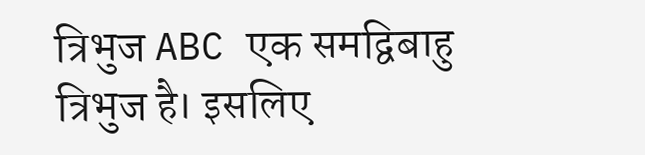त्रिभुज ABC एक समद्विबाहु त्रिभुज है। इसलिए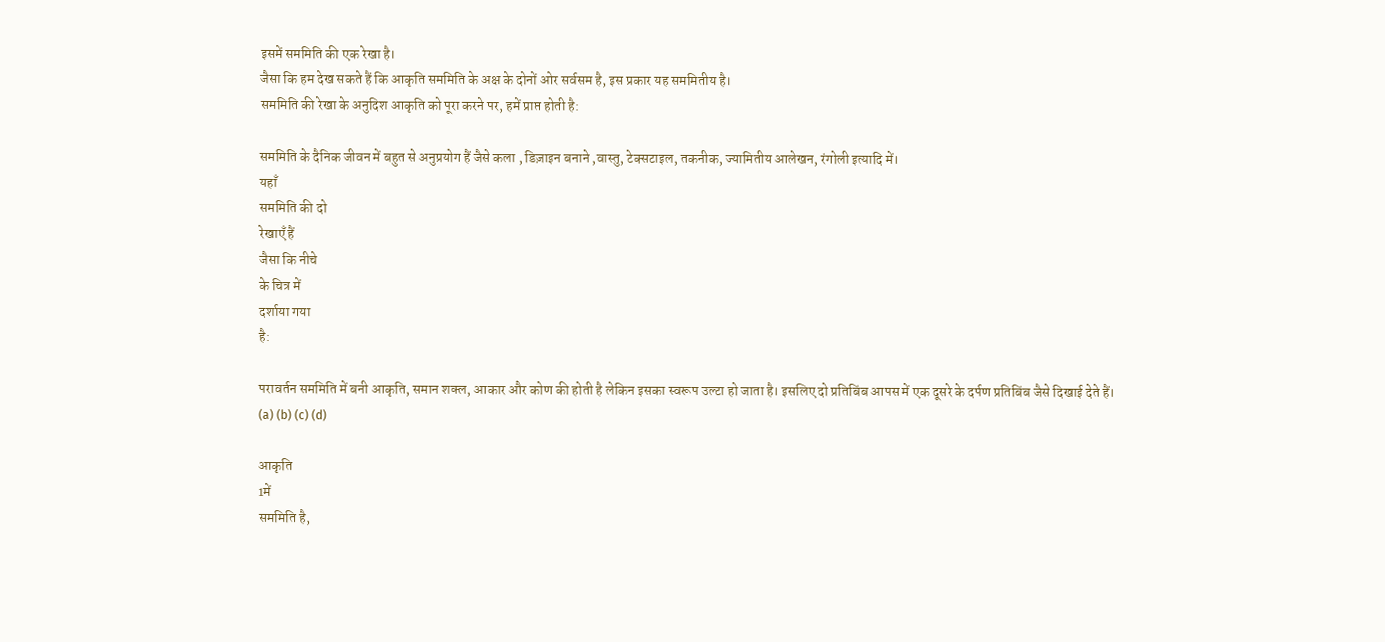इसमें सममिति की एक रेखा है।
जैसा कि हम देख सकते हैं कि आकृति सममिति के अक्ष के दोनों ओर सर्वसम है, इस प्रकार यह सममितीय है।
सममिति की रेखा के अनुदिश आकृति को पूरा करने पर, हमें प्राप्त होती है:

सममिति के दैनिक जीवन में बहुत से अनुप्रयोग हैं जैसे कला , डिज़ाइन बनाने ,वास्तु, टेक्सटाइल, तकनीक, ज्यामितीय आलेखन, रंगोली इत्यादि में।
यहाँ
सममिति की दो
रेखाएँ हैं
जैसा कि नीचे
के चित्र में
दर्शाया गया
है:

परावर्तन सममिति में बनी आकृति, समान शक्ल, आकार और कोण की होती है लेकिन इसका स्वरूप उल्टा हो जाता है। इसलिए दो प्रतिबिंब आपस में एक दूसरे के दर्पण प्रतिबिंब जैसे दिखाई देते हैं।
(a) (b) (c) (d)

आकृति
1में
सममिति है,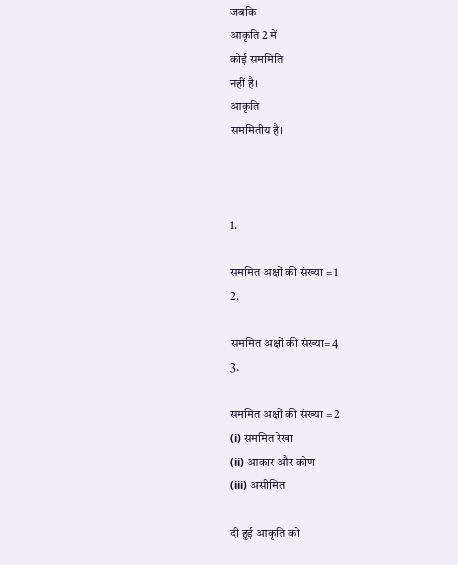जबकि
आकृति 2 में
कोई सममिति
नहीं है।
आकृति
सममितीय है।



1.

सममित अक्षों की संख्या = 1
2.

सममित अक्षों की संख्या= 4
3.

सममित अक्षों की संख्या = 2
(i) सममित रेखा
(ii) आकार और कोण
(iii) असीमित

दी हुई आकृति को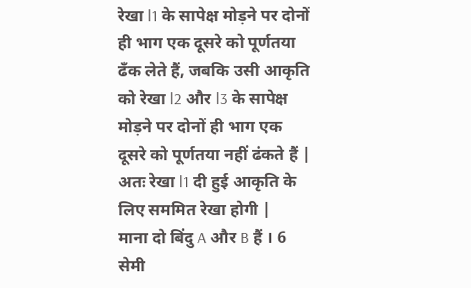रेखा l1 के सापेक्ष मोड़ने पर दोनों ही भाग एक दूसरे को पूर्णतया ढँक लेते हैं, जबकि उसी आकृति को रेखा l2 और l3 के सापेक्ष मोड़ने पर दोनों ही भाग एक दूसरे को पूर्णतया नहीं ढंकते हैं |
अतः रेखा l1 दी हुई आकृति के लिए सममित रेखा होगी |
माना दो बिंदु A और B हैं । 6 सेमी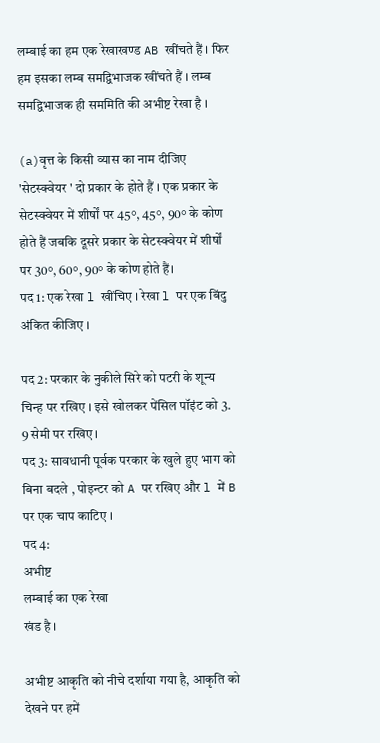लम्बाई का हम एक रेखाखण्ड AB खींचते हैं । फिर हम इसका लम्ब समद्विभाजक खींचते हैं । लम्ब समद्विभाजक ही सममिति की अभीष्ट रेखा है ।

(a)वृत्त के किसी व्यास का नाम दीजिए
'सेटस्क्वेयर ' दो प्रकार के होते हैं । एक प्रकार के सेटस्क्वेयर में शीर्षों पर 45°, 45°, 90° के कोण होते हैं जबकि दूसरे प्रकार के सेटस्क्वेयर में शीर्षों पर 30°, 60°, 90° के कोण होते हैं।
पद 1: एक रेखा l खींचिए । रेखा l पर एक बिंदु अंकित कीजिए ।

पद 2: परकार के नुकीले सिरे को पटरी के शून्य चिन्ह पर रखिए । इसे खोलकर पेंसिल पॉइंट को 3. 9 सेमी पर रखिए ।
पद 3: सावधानी पूर्वक परकार के खुले हुए भाग को बिना बदले , पोइन्टर को A पर रखिए और l में B पर एक चाप काटिए ।
पद 4:
अभीष्ट
लम्बाई का एक रेखा
खंड है ।

अभीष्ट आकृति को नीचे दर्शाया गया है, आकृति को देखने पर हमें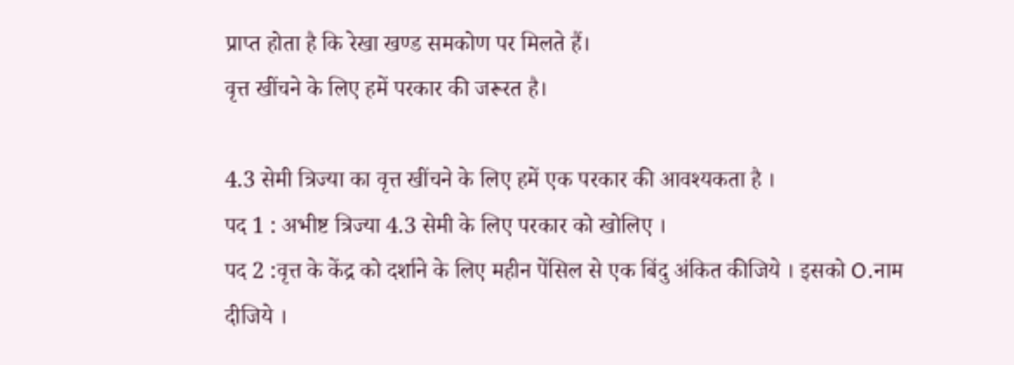प्राप्त होता है कि रेखा खण्ड समकोण पर मिलते हैं।
वृत्त खींचने के लिए हमें परकार की जरूरत है।

4.3 सेमी त्रिज्या का वृत्त खींचने के लिए हमें एक परकार की आवश्यकता है ।
पद 1 : अभीष्ट त्रिज्या 4.3 सेमी के लिए परकार को खोलिए ।
पद 2 :वृत्त के केंद्र को दर्शाने के लिए महीन पेंसिल से एक बिंदु अंकित कीजिये । इसको O.नाम दीजिये ।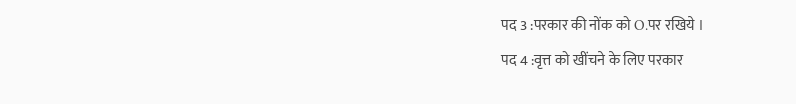पद 3 :परकार की नोंक को O.पर रखिये ।
पद 4 :वृत्त को खींचने के लिए परकार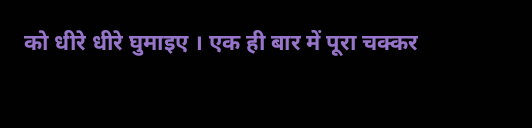को धीरे धीरे घुमाइए । एक ही बार में पूरा चक्कर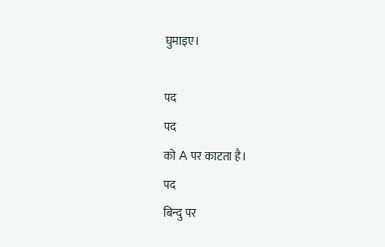घुमाइए।

पद
पद
को A पर काटता है।
पद
बिन्दु पर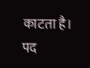काटता है।
पद